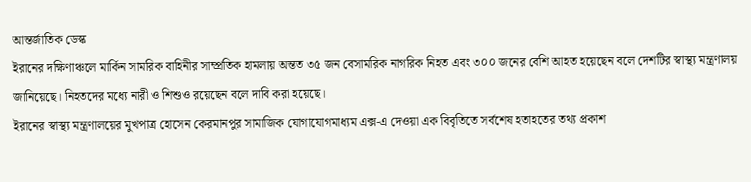আন্তর্জাতিক ডেস্ক
ইরানের দক্ষিণাঞ্চলে মার্কিন সামরিক বাহিনীর সাম্প্রতিক হামলায় অন্তত ৩৫ জন বেসামরিক নাগরিক নিহত এবং ৩০০ জনের বেশি আহত হয়েছেন বলে দেশটির স্বাস্থ্য মন্ত্রণালয় জানিয়েছে। নিহতদের মধ্যে নারী ও শিশুও রয়েছেন বলে দাবি করা হয়েছে।
ইরানের স্বাস্থ্য মন্ত্রণালয়ের মুখপাত্র হোসেন কেরমানপুর সামাজিক যোগাযোগমাধ্যম এক্স-এ দেওয়া এক বিবৃতিতে সর্বশেষ হতাহতের তথ্য প্রকাশ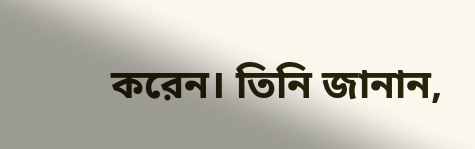করেন। তিনি জানান,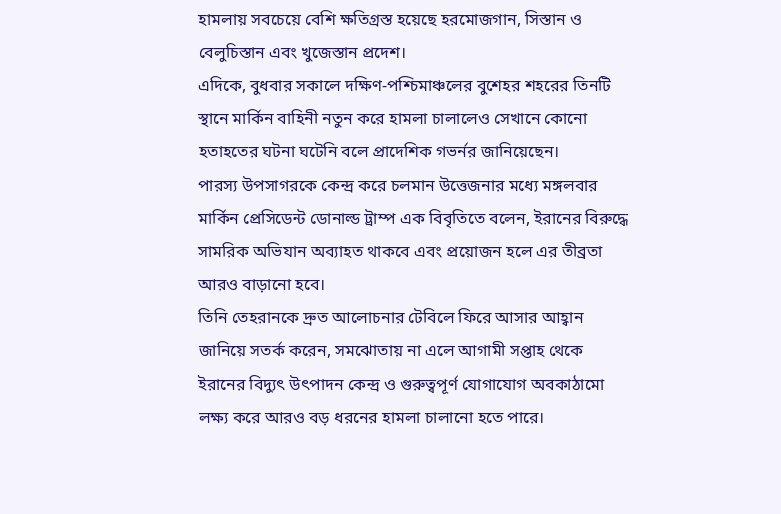হামলায় সবচেয়ে বেশি ক্ষতিগ্রস্ত হয়েছে হরমোজগান, সিস্তান ও বেলুচিস্তান এবং খুজেস্তান প্রদেশ।
এদিকে, বুধবার সকালে দক্ষিণ-পশ্চিমাঞ্চলের বুশেহর শহরের তিনটি স্থানে মার্কিন বাহিনী নতুন করে হামলা চালালেও সেখানে কোনো হতাহতের ঘটনা ঘটেনি বলে প্রাদেশিক গভর্নর জানিয়েছেন।
পারস্য উপসাগরকে কেন্দ্র করে চলমান উত্তেজনার মধ্যে মঙ্গলবার মার্কিন প্রেসিডেন্ট ডোনাল্ড ট্রাম্প এক বিবৃতিতে বলেন, ইরানের বিরুদ্ধে সামরিক অভিযান অব্যাহত থাকবে এবং প্রয়োজন হলে এর তীব্রতা আরও বাড়ানো হবে।
তিনি তেহরানকে দ্রুত আলোচনার টেবিলে ফিরে আসার আহ্বান জানিয়ে সতর্ক করেন, সমঝোতায় না এলে আগামী সপ্তাহ থেকে ইরানের বিদ্যুৎ উৎপাদন কেন্দ্র ও গুরুত্বপূর্ণ যোগাযোগ অবকাঠামো লক্ষ্য করে আরও বড় ধরনের হামলা চালানো হতে পারে।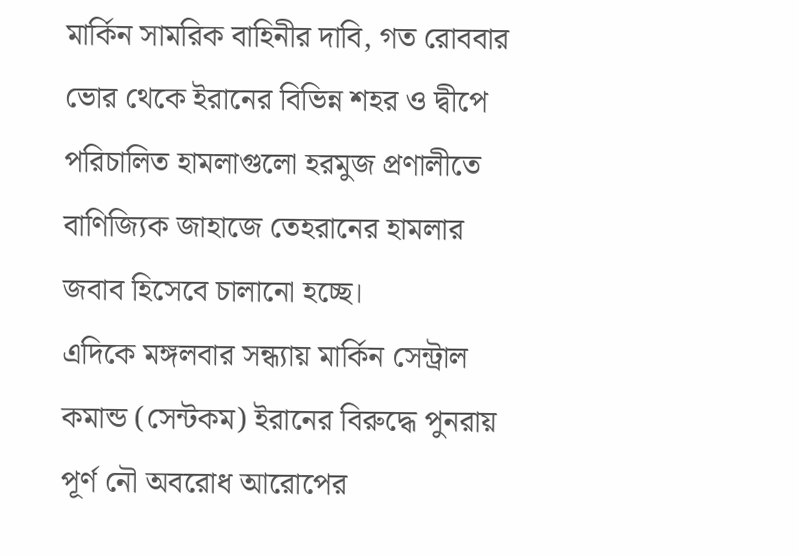মার্কিন সামরিক বাহিনীর দাবি, গত রোববার ভোর থেকে ইরানের বিভিন্ন শহর ও দ্বীপে পরিচালিত হামলাগুলো হরমুজ প্রণালীতে বাণিজ্যিক জাহাজে তেহরানের হামলার জবাব হিসেবে চালানো হচ্ছে।
এদিকে মঙ্গলবার সন্ধ্যায় মার্কিন সেন্ট্রাল কমান্ড (সেন্টকম) ইরানের বিরুদ্ধে পুনরায় পূর্ণ নৌ অবরোধ আরোপের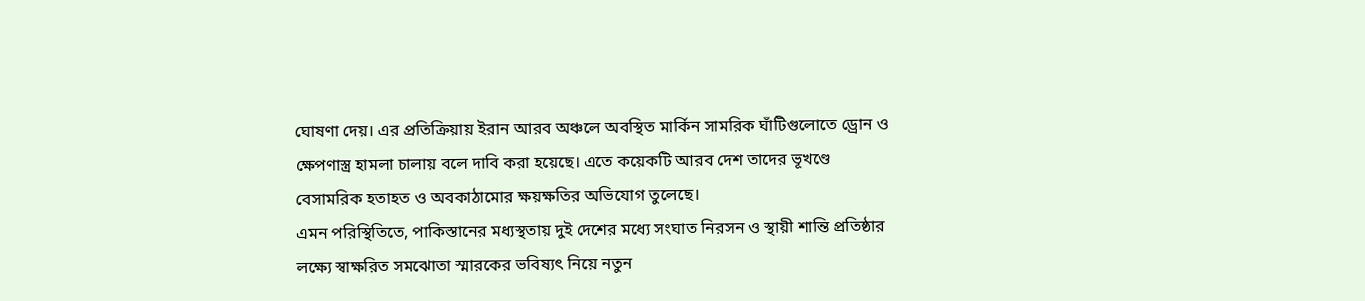ঘোষণা দেয়। এর প্রতিক্রিয়ায় ইরান আরব অঞ্চলে অবস্থিত মার্কিন সামরিক ঘাঁটিগুলোতে ড্রোন ও ক্ষেপণাস্ত্র হামলা চালায় বলে দাবি করা হয়েছে। এতে কয়েকটি আরব দেশ তাদের ভূখণ্ডে বেসামরিক হতাহত ও অবকাঠামোর ক্ষয়ক্ষতির অভিযোগ তুলেছে।
এমন পরিস্থিতিতে, পাকিস্তানের মধ্যস্থতায় দুই দেশের মধ্যে সংঘাত নিরসন ও স্থায়ী শান্তি প্রতিষ্ঠার লক্ষ্যে স্বাক্ষরিত সমঝোতা স্মারকের ভবিষ্যৎ নিয়ে নতুন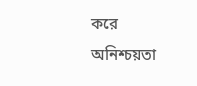করে অনিশ্চয়তা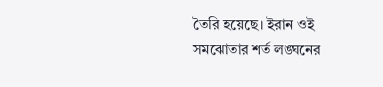তৈরি হয়েছে। ইরান ওই সমঝোতার শর্ত লঙ্ঘনের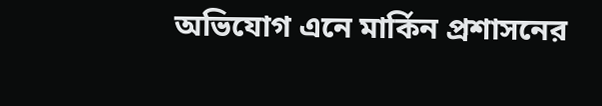অভিযোগ এনে মার্কিন প্রশাসনের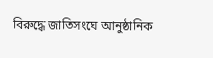বিরুদ্ধে জাতিসংঘে আনুষ্ঠানিক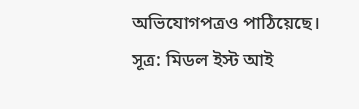অভিযোগপত্রও পাঠিয়েছে।
সূত্র: মিডল ইস্ট আই